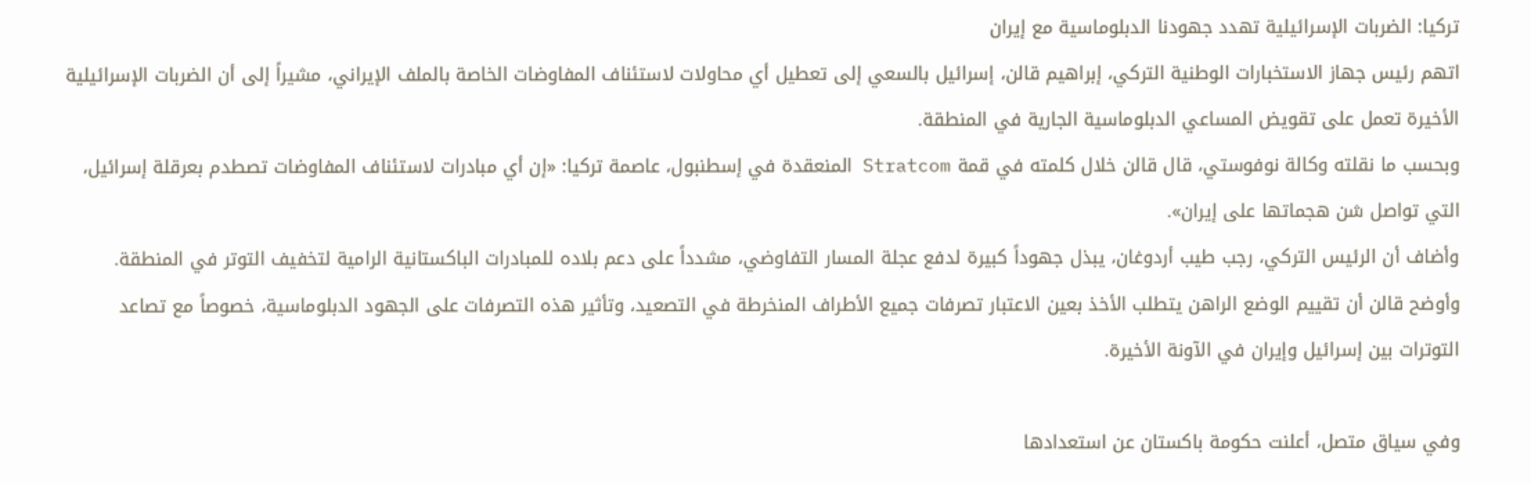تركيا: الضربات الإسرائيلية تهدد جهودنا الدبلوماسية مع إيران
اتهم رئيس جهاز الاستخبارات الوطنية التركي، إبراهيم قالن، إسرائيل بالسعي إلى تعطيل أي محاولات لاستئناف المفاوضات الخاصة بالملف الإيراني، مشيراً إلى أن الضربات الإسرائيلية الأخيرة تعمل على تقويض المساعي الدبلوماسية الجارية في المنطقة.
وبحسب ما نقلته وكالة نوفوستي، قال قالن خلال كلمته في قمة Stratcom المنعقدة في إسطنبول، عاصمة تركيا: «إن أي مبادرات لاستئناف المفاوضات تصطدم بعرقلة إسرائيل، التي تواصل شن هجماتها على إيران».
وأضاف أن الرئيس التركي، رجب طيب أردوغان، يبذل جهوداً كبيرة لدفع عجلة المسار التفاوضي، مشدداً على دعم بلاده للمبادرات الباكستانية الرامية لتخفيف التوتر في المنطقة.
وأوضح قالن أن تقييم الوضع الراهن يتطلب الأخذ بعين الاعتبار تصرفات جميع الأطراف المنخرطة في التصعيد، وتأثير هذه التصرفات على الجهود الدبلوماسية، خصوصاً مع تصاعد التوترات بين إسرائيل وإيران في الآونة الأخيرة.

وفي سياق متصل، أعلنت حكومة باكستان عن استعدادها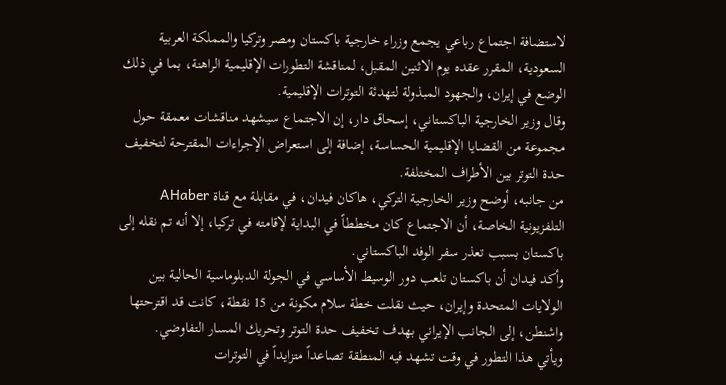لاستضافة اجتماع رباعي يجمع وزراء خارجية باكستان ومصر وتركيا والمملكة العربية السعودية، المقرر عقده يوم الاثنين المقبل، لمناقشة التطورات الإقليمية الراهنة، بما في ذلك الوضع في إيران، والجهود المبذولة لتهدئة التوترات الإقليمية.
وقال وزير الخارجية الباكستاني، إسحاق دار، إن الاجتماع سيشهد مناقشات معمقة حول مجموعة من القضايا الإقليمية الحساسة، إضافة إلى استعراض الإجراءات المقترحة لتخفيف حدة التوتر بين الأطراف المختلفة.
من جانبه، أوضح وزير الخارجية التركي، هاكان فيدان، في مقابلة مع قناة AHaber التلفزيونية الخاصة، أن الاجتماع كان مخططاً في البداية لإقامته في تركيا، إلا أنه تم نقله إلى باكستان بسبب تعذر سفر الوفد الباكستاني.
وأكد فيدان أن باكستان تلعب دور الوسيط الأساسي في الجولة الدبلوماسية الحالية بين الولايات المتحدة وإيران، حيث نقلت خطة سلام مكونة من 15 نقطة، كانت قد اقترحتها واشنطن، إلى الجانب الإيراني بهدف تخفيف حدة التوتر وتحريك المسار التفاوضي.
ويأتي هذا التطور في وقت تشهد فيه المنطقة تصاعداً متزايداً في التوترات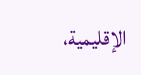الإقليمية،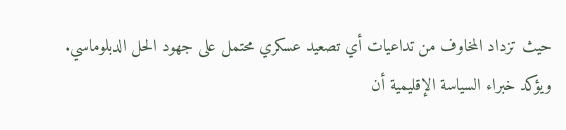حيث تزداد المخاوف من تداعيات أي تصعيد عسكري محتمل على جهود الحل الدبلوماسي.
ويؤكد خبراء السياسة الإقليمية أن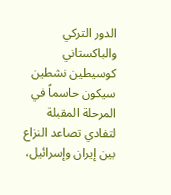الدور التركي والباكستاني كوسيطين نشطين سيكون حاسماً في المرحلة المقبلة لتفادي تصاعد النزاع بين إيران وإسرائيل،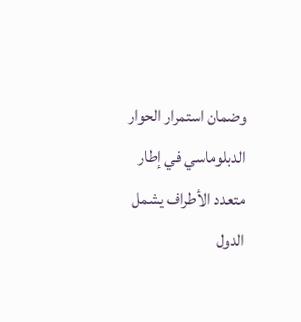وضمان استمرار الحوار الدبلوماسي في إطار متعدد الأطراف يشمل الدول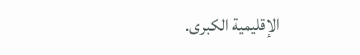الإقليمية الكبرى.